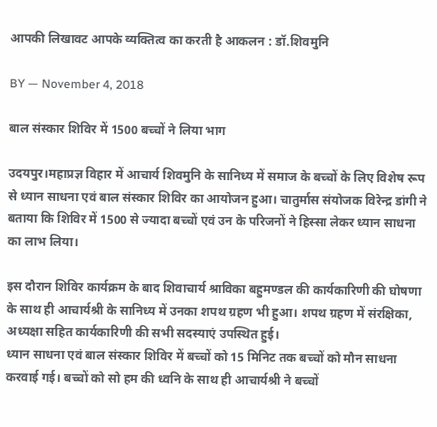आपकी लिखावट आपके व्यक्तित्व का करती है आकलन : डॉ.शिवमुनि

BY — November 4, 2018

बाल संस्कार शिविर में 1500 बच्चों ने लिया भाग

उदयपुर।महाप्रज्ञ विहार में आचार्य शिवमुनि के सानिध्य में समाज के बच्चों के लिए विशेष रूप से ध्यान साधना एवं बाल संस्कार शिविर का आयोजन हुआ। चातुर्मास संयोजक विरेन्द्र डांगी ने बताया कि शिविर में 1500 से ज्यादा बच्चों एवं उन के परिजनों ने हिस्सा लेकर ध्यान साधना का लाभ लिया।

इस दौरान शिविर कार्यक्रम के बाद शिवाचार्य श्राविका बहुमण्डल की कार्यकारिणी की घोषणा के साथ ही आचार्यश्री के सानिध्य में उनका शपथ ग्रहण भी हुआ। शपथ ग्रहण में संरक्षिका, अध्यक्षा सहित कार्यकारिणी की सभी सदस्याएं उपस्थित हुई।
ध्यान साधना एवं बाल संस्कार शिविर में बच्चों को 15 मिनिट तक बच्चों को मौन साधना करवाई गई। बच्चों को सो हम की ध्वनि के साथ ही आचार्यश्री ने बच्चों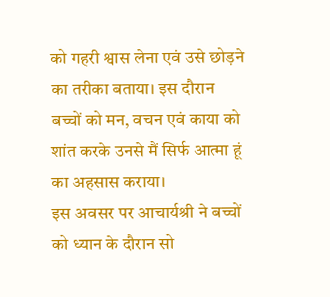को गहरी श्वास लेना एवं उसे छोड़ने का तरीका बताया। इस दौरान बच्चों को मन, वचन एवं काया को शांत करके उनसे मैं सिर्फ आत्मा हूं का अहसास कराया।
इस अवसर पर आचार्यश्री ने बच्चों को ध्यान के दौरान सो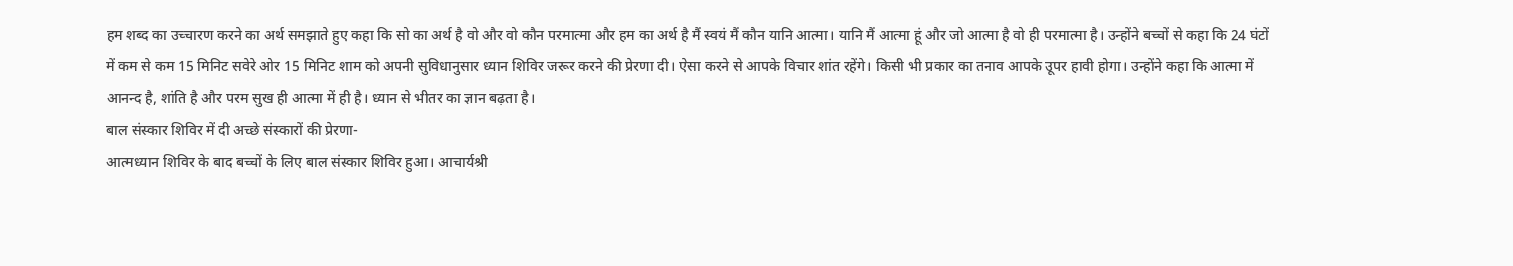हम शब्द का उच्चारण करने का अर्थ समझाते हुए कहा कि सो का अर्थ है वो और वो कौन परमात्मा और हम का अर्थ है मैं स्वयं मैं कौन यानि आत्मा। यानि मैं आत्मा हूं और जो आत्मा है वो ही परमात्मा है। उन्होंने बच्चों से कहा कि 24 घंटों में कम से कम 15 मिनिट सवेरे ओर 15 मिनिट शाम को अपनी सुविधानुसार ध्यान शिविर जरूर करने की प्रेरणा दी। ऐसा करने से आपके विचार शांत रहेंगे। किसी भी प्रकार का तनाव आपके उूपर हावी होगा। उन्होंने कहा कि आत्मा में आनन्द है, शांति है और परम सुख ही आत्मा में ही है। ध्यान से भीतर का ज्ञान बढ़ता है।
बाल संस्कार शिविर में दी अच्छे संस्कारों की प्रेरणा-
आत्मध्यान शिविर के बाद बच्चों के लिए बाल संस्कार शिविर हुआ। आचार्यश्री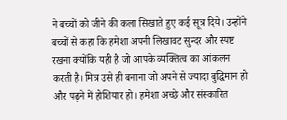ने बच्चों को जीने की कला सिखाते हुए कई सूत्र दिये। उन्होंने बच्चों से कहा कि हमेशा अपनी लिखावट सुन्दर और स्पष्ट रखना क्योंकि यही है जो आपके व्यक्तित्व का आंकलन करती है। मित्र उसे ही बनाना जो अपने से ज्यादा बुद्धिमान हो और पढ़ने में होशियार हो। हमेशा अच्छे और संस्कारित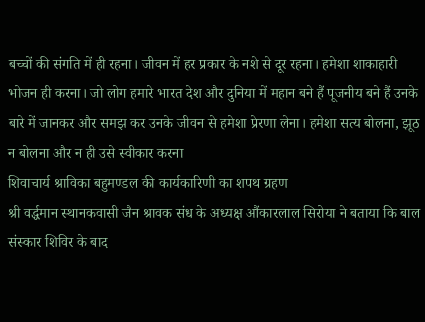बच्चों की संगति में ही रहना। जीवन में हर प्रकार के नशे से दूर रहना। हमेशा शाकाहारी भोजन ही करना। जो लोग हमारे भारत देश और दुनिया में महान बने हैं पूजनीय बने हैं उनके बारे में जानकर और समझ कर उनके जीवन से हमेशा प्रेरणा लेना। हमेशा सत्य बोलना, झूठ न बोलना और न ही उसे स्वीकार करना
शिवाचार्य श्राविका बहुमण्डल की कार्यकारिणी का शपथ ग्रहण
श्री वर्द्धमान स्थानकवासी जैन श्रावक संध के अध्यक्ष औंकारलाल सिरोया ने बताया कि बाल संस्कार शिविर के बाद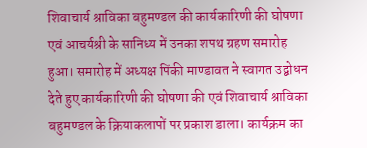शिवाचार्य श्राविका बहुमण्डल की कार्यकारिणी की घोषणा एवं आचर्यश्री के सानिध्य में उनका शपथ ग्रहण समारोह हुआ। समारोह में अध्यक्ष पिंकी माण्डावत ने स्वागत उद्बोधन देते हुए कार्यकारिणी की घोषणा की एवं शिवाचार्य श्राविका बहुमण्डल के क्रियाकलापों पर प्रकाश डाला। कार्यक्रम का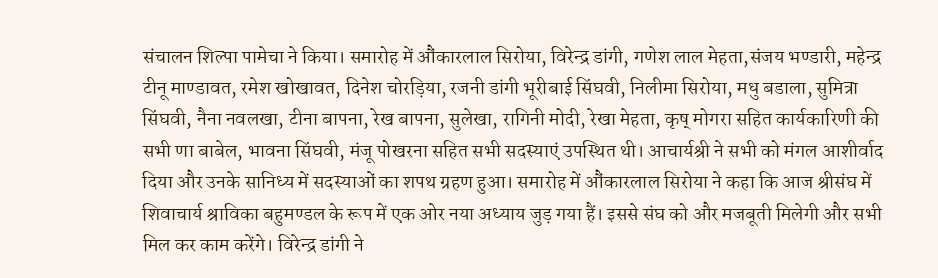संचालन शिल्पा पामेचा ने किया। समारोह में औंकारलाल सिरोया, विरेन्द्र डांगी, गणेश लाल मेहता,संजय भण्डारी, महेन्द्र टीनू माण्डावत, रमेश खोखावत, दिनेश चोरड़िया, रजनी डांगी भूरीबाई सिंघवी, निलीमा सिरोया, मधु बडाला, सुमित्रा सिंघवी, नैना नवलखा, टीना बापना, रेख बापना, सुलेखा, रागिनी मोदी, रेखा मेहता, कृष् मोगरा सहित कार्यकारिणी की सभी णा बाबेल, भावना सिंघवी, मंजू पोखरना सहित सभी सदस्याएं उपस्थित थी। आचार्यश्री ने सभी को मंगल आशीर्वाद दिया और उनके सानिध्य में सदस्याओं का शपथ ग्रहण हुआ। समारोह में औंकारलाल सिरोया ने कहा कि आज श्रीसंघ में शिवाचार्य श्राविका बहुमण्डल के रूप में एक ओर नया अध्याय जुड़ गया हैं। इससे संघ को और मजबूती मिलेगी और सभी मिल कर काम करेंगे। विरेन्द्र डांगी ने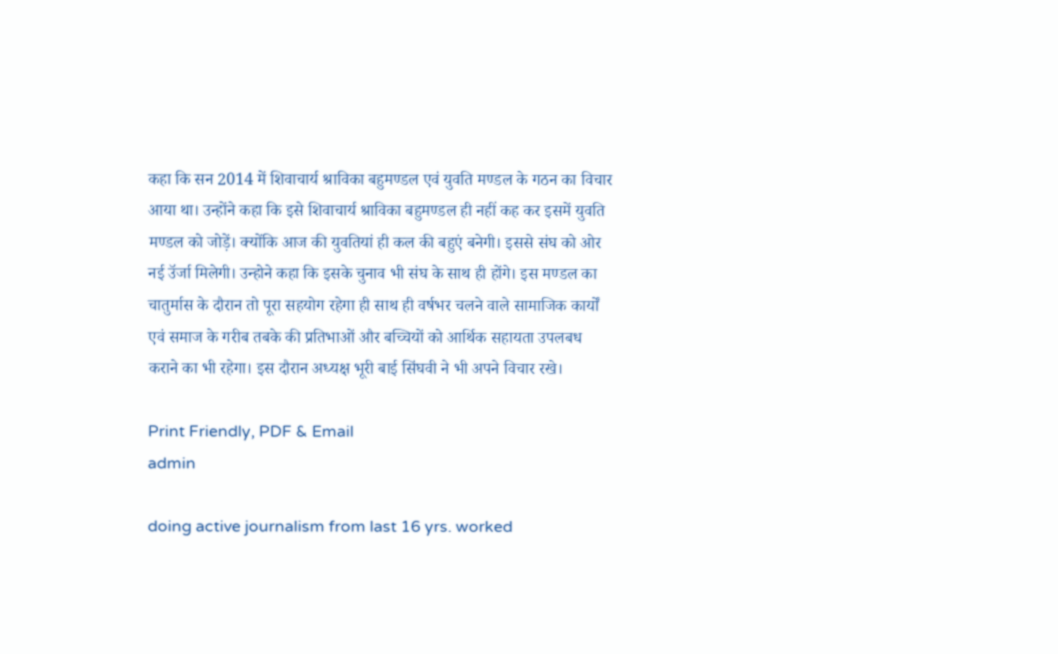कहा कि सन 2014 में शिवाचार्य श्राविका बहुमण्डल एवं युवति मण्डल के गठन का विचार आया था। उन्होंने कहा कि इसे शिवाचार्य श्राविका बहुमण्डल ही नहीं कह कर इसमें युवति मण्डल को जोड़ें। क्योंकि आज की युवतियां ही कल की बहुएं बनेगी। इससे संघ को ओर नई उॅर्जा मिलेगी। उन्होने कहा कि इसके चुनाव भी संघ के साथ ही होंगे। इस मण्डल का चातुर्मास के दौरान तो पूरा सहयोग रहेगा ही साथ ही वर्षभर चलने वाले सामाजिक कार्यों एवं समाज के गरीब तबके की प्रतिभाओं और बच्चियों को आर्थिक सहायता उपलबध कराने का भी रहेगा। इस दौरान अध्यक्ष भूरी बाई सिंघवी ने भी अपने विचार रखे।

Print Friendly, PDF & Email
admin

doing active journalism from last 16 yrs. worked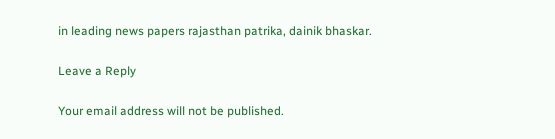in leading news papers rajasthan patrika, dainik bhaskar.

Leave a Reply

Your email address will not be published.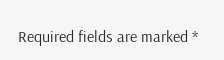Required fields are marked *